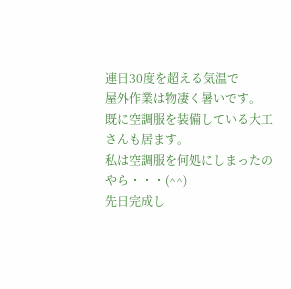連日30度を超える気温で
屋外作業は物凄く暑いです。
既に空調服を装備している大工さんも居ます。
私は空調服を何処にしまったのやら・・・(^^)
先日完成し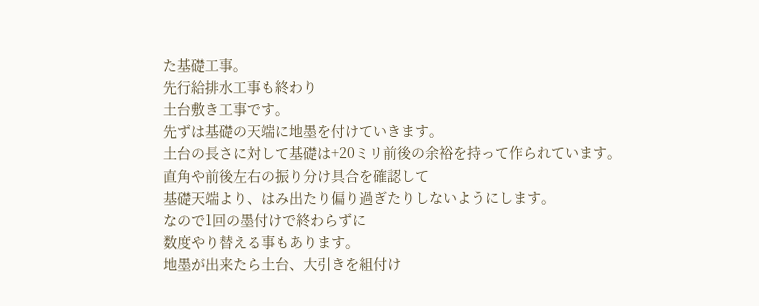た基礎工事。
先行給排水工事も終わり
土台敷き工事です。
先ずは基礎の天端に地墨を付けていきます。
土台の長さに対して基礎は+20ミリ前後の余裕を持って作られています。
直角や前後左右の振り分け具合を確認して
基礎天端より、はみ出たり偏り過ぎたりしないようにします。
なので1回の墨付けで終わらずに
数度やり替える事もあります。
地墨が出来たら土台、大引きを組付け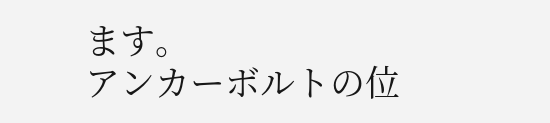ます。
アンカーボルトの位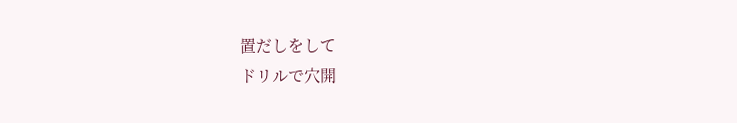置だしをして
ドリルで穴開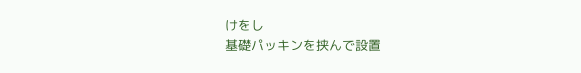けをし
基礎パッキンを挟んで設置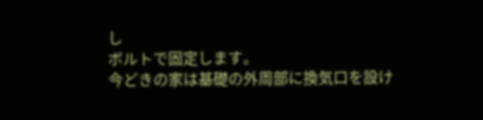し
ボルトで固定します。
今どきの家は基礎の外周部に換気口を設け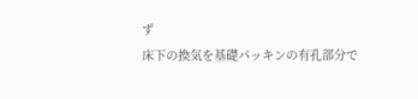ず
床下の換気を基礎パッキンの有孔部分で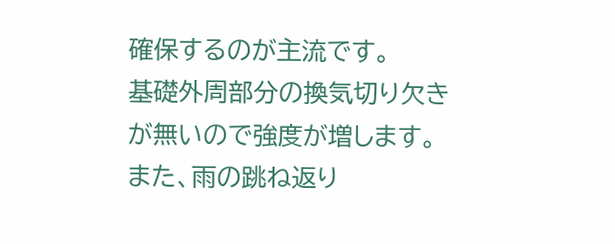確保するのが主流です。
基礎外周部分の換気切り欠きが無いので強度が増します。
また、雨の跳ね返り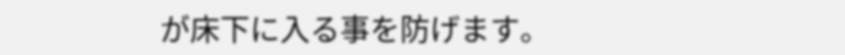が床下に入る事を防げます。